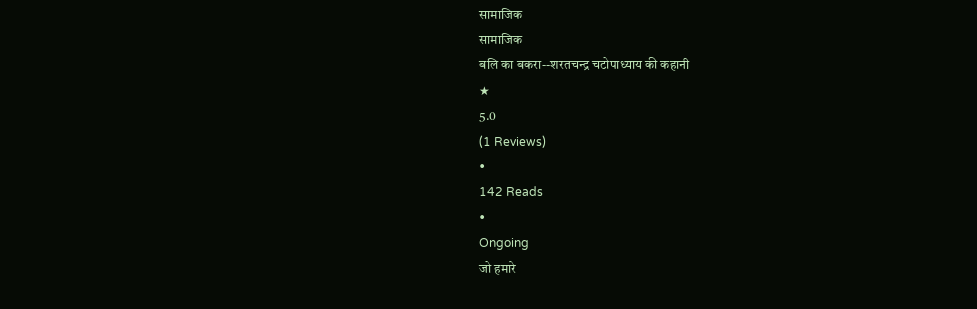सामाजिक
सामाजिक
बलि का बकरा--शरतचन्द्र चटोपाध्याय की कहानी
★
5.0
(1 Reviews)
•
142 Reads
•
Ongoing
जो हमारे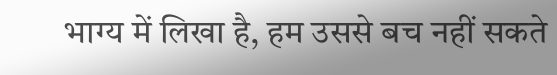भाग्य में लिखा है, हम उससे बच नहीं सकते